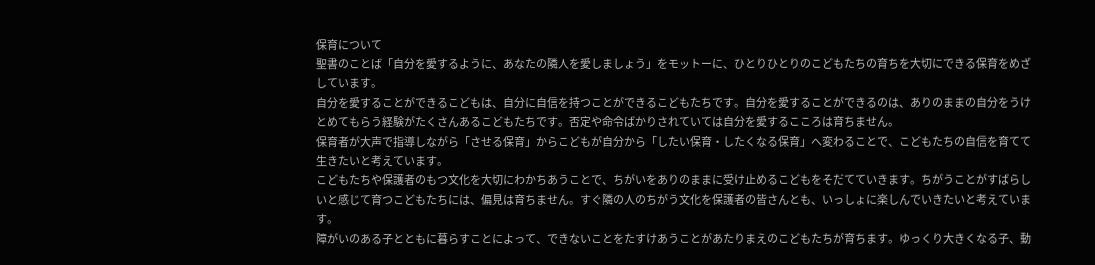保育について
聖書のことば「自分を愛するように、あなたの隣人を愛しましょう」をモットーに、ひとりひとりのこどもたちの育ちを大切にできる保育をめざしています。
自分を愛することができるこどもは、自分に自信を持つことができるこどもたちです。自分を愛することができるのは、ありのままの自分をうけとめてもらう経験がたくさんあるこどもたちです。否定や命令ばかりされていては自分を愛するこころは育ちません。
保育者が大声で指導しながら「させる保育」からこどもが自分から「したい保育・したくなる保育」へ変わることで、こどもたちの自信を育てて生きたいと考えています。
こどもたちや保護者のもつ文化を大切にわかちあうことで、ちがいをありのままに受け止めるこどもをそだてていきます。ちがうことがすばらしいと感じて育つこどもたちには、偏見は育ちません。すぐ隣の人のちがう文化を保護者の皆さんとも、いっしょに楽しんでいきたいと考えています。
障がいのある子とともに暮らすことによって、できないことをたすけあうことがあたりまえのこどもたちが育ちます。ゆっくり大きくなる子、動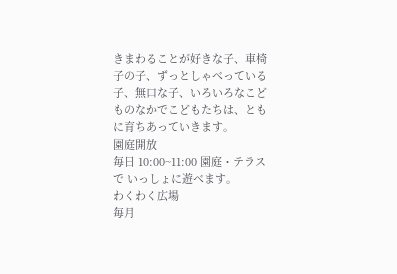きまわることが好きな子、車椅子の子、ずっとしゃべっている子、無口な子、いろいろなこどものなかでこどもたちは、ともに育ちあっていきます。
園庭開放
毎日 10:00~11:00 園庭・テラスで いっしょに遊べます。
わくわく広場
毎月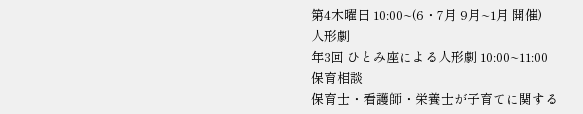第4木曜日 10:00~(6・7月 9月~1月 開催)
人形劇
年3回 ひとみ座による人形劇 10:00~11:00
保育相談
保育士・看護師・栄養士が子育てに関する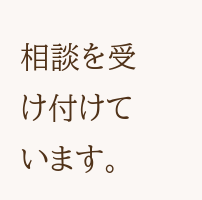相談を受け付けています。